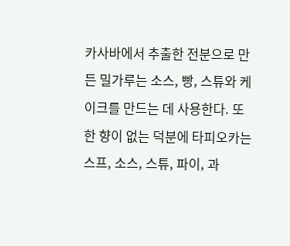카사바에서 추출한 전분으로 만든 밀가루는 소스, 빵, 스튜와 케이크를 만드는 데 사용한다. 또한 향이 없는 덕분에 타피오카는 스프, 소스, 스튜, 파이, 과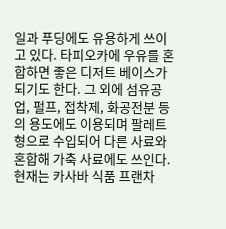일과 푸딩에도 유용하게 쓰이고 있다. 타피오카에 우유를 혼합하면 좋은 디저트 베이스가 되기도 한다. 그 외에 섬유공업, 펄프, 접착제, 화공전분 등의 용도에도 이용되며 팔레트 형으로 수입되어 다른 사료와 혼합해 가축 사료에도 쓰인다. 현재는 카사바 식품 프랜차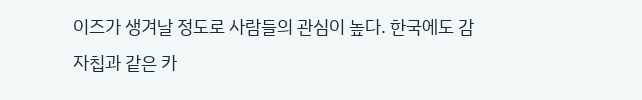이즈가 생겨날 정도로 사람들의 관심이 높다. 한국에도 감자칩과 같은 카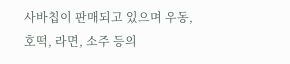사바칩이 판매되고 있으며 우동, 호떡, 라면, 소주 등의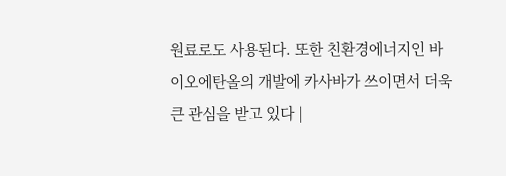원료로도 사용된다. 또한 친환경에너지인 바이오에탄올의 개발에 카사바가 쓰이면서 더욱 큰 관심을 받고 있다 |